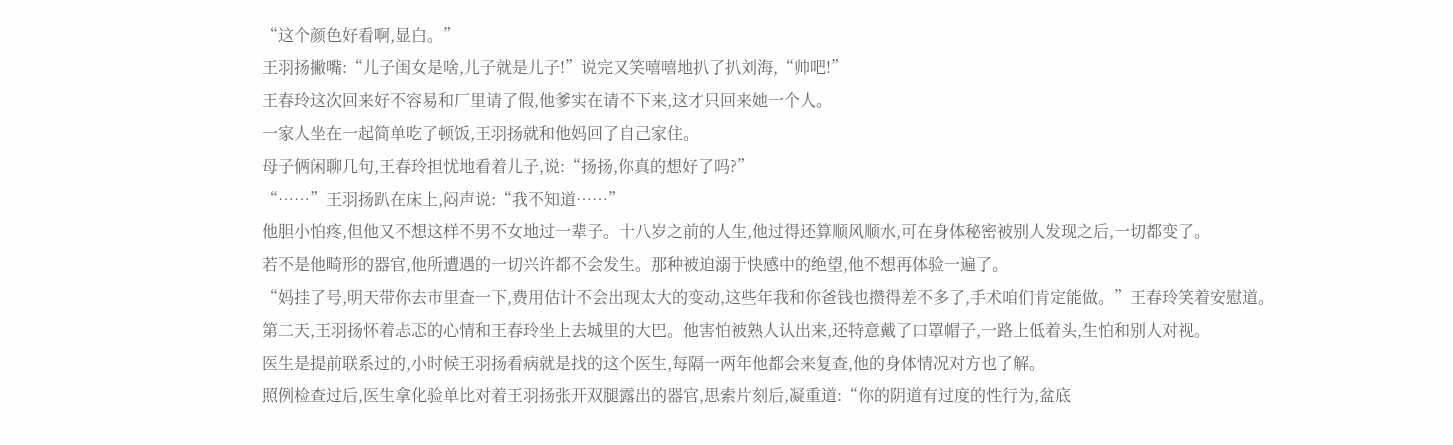“这个颜色好看啊,显白。”
王羽扬撇嘴:“儿子闺女是啥,儿子就是儿子!”说完又笑嘻嘻地扒了扒刘海,“帅吧!”
王春玲这次回来好不容易和厂里请了假,他爹实在请不下来,这才只回来她一个人。
一家人坐在一起简单吃了顿饭,王羽扬就和他妈回了自己家住。
母子俩闲聊几句,王春玲担忧地看着儿子,说:“扬扬,你真的想好了吗?”
“……”王羽扬趴在床上,闷声说:“我不知道……”
他胆小怕疼,但他又不想这样不男不女地过一辈子。十八岁之前的人生,他过得还算顺风顺水,可在身体秘密被别人发现之后,一切都变了。
若不是他畸形的器官,他所遭遇的一切兴许都不会发生。那种被迫溺于快感中的绝望,他不想再体验一遍了。
“妈挂了号,明天带你去市里查一下,费用估计不会出现太大的变动,这些年我和你爸钱也攒得差不多了,手术咱们肯定能做。”王春玲笑着安慰道。
第二天,王羽扬怀着忐忑的心情和王春玲坐上去城里的大巴。他害怕被熟人认出来,还特意戴了口罩帽子,一路上低着头,生怕和别人对视。
医生是提前联系过的,小时候王羽扬看病就是找的这个医生,每隔一两年他都会来复查,他的身体情况对方也了解。
照例检查过后,医生拿化验单比对着王羽扬张开双腿露出的器官,思索片刻后,凝重道:“你的阴道有过度的性行为,盆底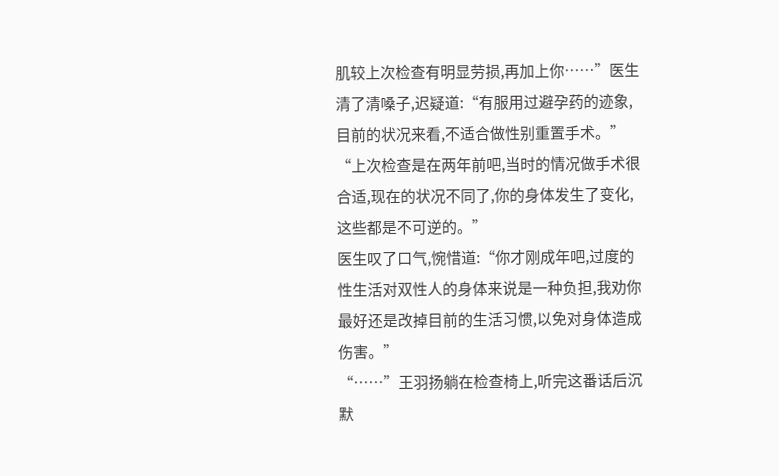肌较上次检查有明显劳损,再加上你……”医生清了清嗓子,迟疑道:“有服用过避孕药的迹象,目前的状况来看,不适合做性别重置手术。”
“上次检查是在两年前吧,当时的情况做手术很合适,现在的状况不同了,你的身体发生了变化,这些都是不可逆的。”
医生叹了口气,惋惜道:“你才刚成年吧,过度的性生活对双性人的身体来说是一种负担,我劝你最好还是改掉目前的生活习惯,以免对身体造成伤害。”
“……”王羽扬躺在检查椅上,听完这番话后沉默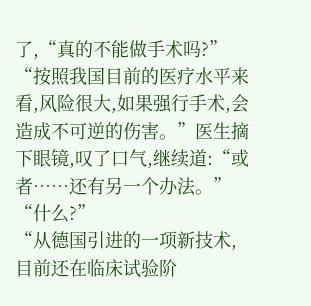了,“真的不能做手术吗?”
“按照我国目前的医疗水平来看,风险很大,如果强行手术,会造成不可逆的伤害。”医生摘下眼镜,叹了口气,继续道:“或者……还有另一个办法。”
“什么?”
“从德国引进的一项新技术,目前还在临床试验阶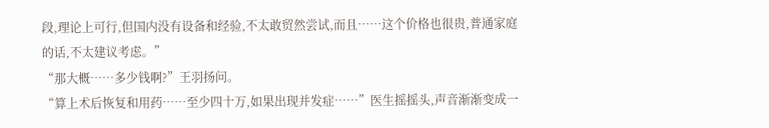段,理论上可行,但国内没有设备和经验,不太敢贸然尝试,而且……这个价格也很贵,普通家庭的话,不太建议考虑。”
“那大概……多少钱啊?”王羽扬问。
“算上术后恢复和用药……至少四十万,如果出现并发症……”医生摇摇头,声音渐渐变成一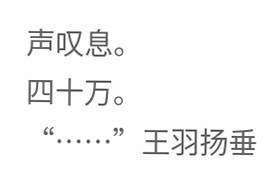声叹息。
四十万。
“……”王羽扬垂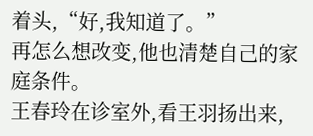着头,“好,我知道了。”
再怎么想改变,他也清楚自己的家庭条件。
王春玲在诊室外,看王羽扬出来,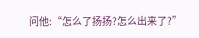问他:“怎么了扬扬?怎么出来了?”